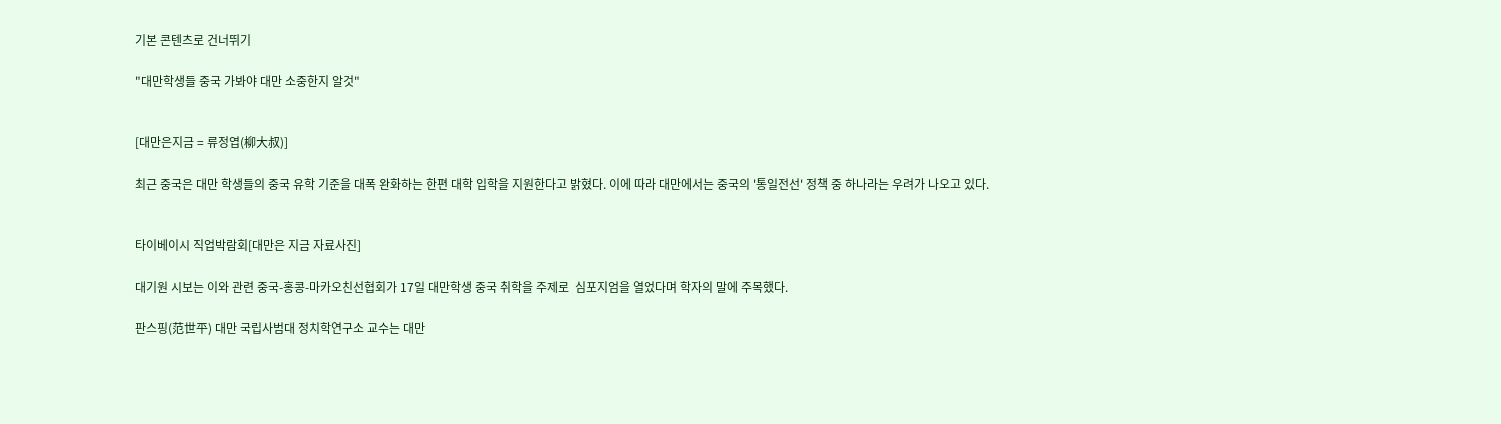기본 콘텐츠로 건너뛰기

"대만학생들 중국 가봐야 대만 소중한지 알것"


[대만은지금 = 류정엽(柳大叔)]

최근 중국은 대만 학생들의 중국 유학 기준을 대폭 완화하는 한편 대학 입학을 지원한다고 밝혔다. 이에 따라 대만에서는 중국의 '통일전선' 정책 중 하나라는 우려가 나오고 있다.


타이베이시 직업박람회[대만은 지금 자료사진]

대기원 시보는 이와 관련 중국-홍콩-마카오친선협회가 17일 대만학생 중국 취학을 주제로  심포지엄을 열었다며 학자의 말에 주목했다.

판스핑(范世平) 대만 국립사범대 정치학연구소 교수는 대만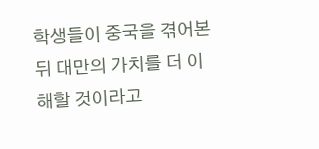학생들이 중국을 겪어본 뒤 대만의 가치를 더 이해할 것이라고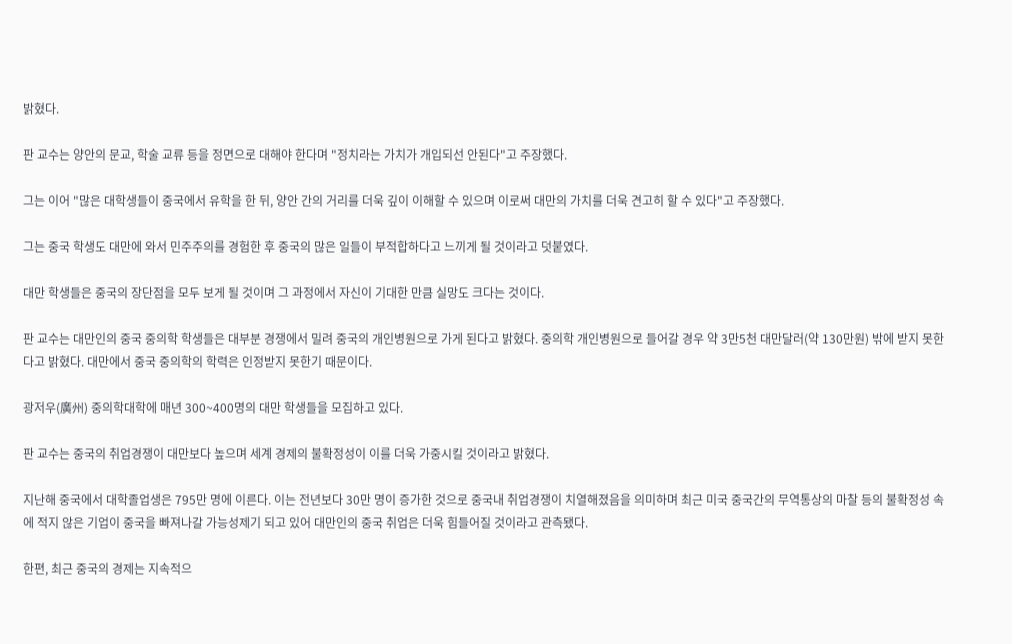밝혔다.

판 교수는 양안의 문교, 학술 교류 등을 정면으로 대해야 한다며 "정치라는 가치가 개입되선 안된다"고 주장했다.

그는 이어 "많은 대학생들이 중국에서 유학을 한 뒤, 양안 간의 거리를 더욱 깊이 이해할 수 있으며 이로써 대만의 가치를 더욱 견고히 할 수 있다"고 주장했다.

그는 중국 학생도 대만에 와서 민주주의를 경험한 후 중국의 많은 일들이 부적합하다고 느끼게 될 것이라고 덧붙였다.

대만 학생들은 중국의 장단점을 모두 보게 될 것이며 그 과정에서 자신이 기대한 만큼 실망도 크다는 것이다.

판 교수는 대만인의 중국 중의학 학생들은 대부분 경쟁에서 밀려 중국의 개인병원으로 가게 된다고 밝혔다. 중의학 개인병원으로 들어갈 경우 약 3만5천 대만달러(약 130만원) 밖에 받지 못한다고 밝혔다. 대만에서 중국 중의학의 학력은 인정받지 못한기 때문이다.

광저우(廣州) 중의학대학에 매년 300~400명의 대만 학생들을 모집하고 있다.

판 교수는 중국의 취업경쟁이 대만보다 높으며 세계 경제의 불확정성이 이를 더욱 가중시킬 것이라고 밝혔다.

지난해 중국에서 대학졸업생은 795만 명에 이른다. 이는 전년보다 30만 명이 증가한 것으로 중국내 취업경쟁이 치열해졌음을 의미하며 최근 미국 중국간의 무역통상의 마찰 등의 불확정성 속에 적지 않은 기업이 중국을 빠져나갈 가능성제기 되고 있어 대만인의 중국 취업은 더욱 힘들어질 것이라고 관측됐다.

한편, 최근 중국의 경제는 지속적으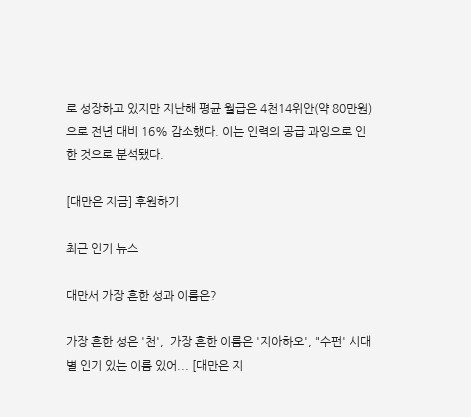로 성장하고 있지만 지난해 평균 월급은 4천14위안(약 80만원)으로 전년 대비 16% 감소했다. 이는 인력의 공급 과잉으로 인한 것으로 분석됐다.

[대만은 지금] 후원하기

최근 인기 뉴스

대만서 가장 흔한 성과 이름은?

가장 흔한 성은 '천',  가장 흔한 이름은 '지아하오', "수펀' 시대별 인기 있는 이름 있어... [대만은 지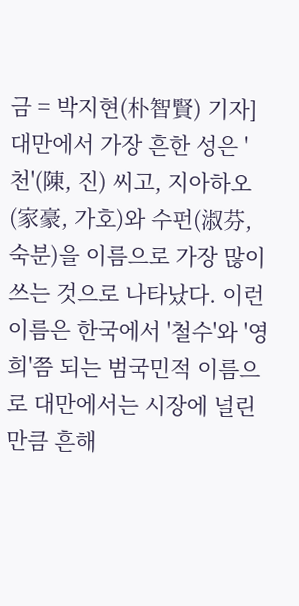금 = 박지현(朴智賢) 기자] 대만에서 가장 흔한 성은 '천'(陳, 진) 씨고, 지아하오(家豪, 가호)와 수펀(淑芬, 숙분)을 이름으로 가장 많이 쓰는 것으로 나타났다. 이런 이름은 한국에서 '철수'와 '영희'쯤 되는 범국민적 이름으로 대만에서는 시장에 널린 만큼 흔해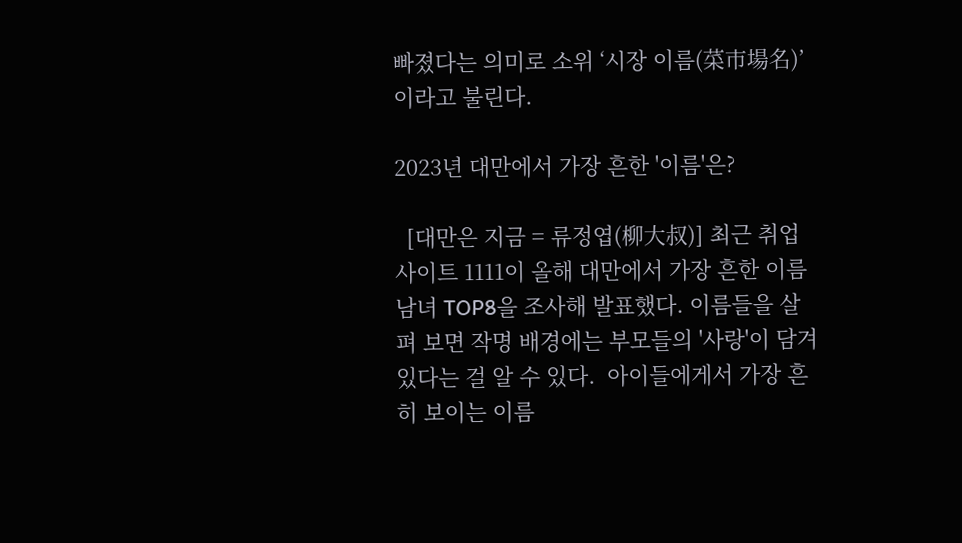빠졌다는 의미로 소위 ‘시장 이름(菜市場名)’이라고 불린다.

2023년 대만에서 가장 흔한 '이름'은?

  [대만은 지금 = 류정엽(柳大叔)] 최근 취업사이트 1111이 올해 대만에서 가장 흔한 이름 남녀 TOP8을 조사해 발표했다. 이름들을 살펴 보면 작명 배경에는 부모들의 '사랑'이 담겨 있다는 걸 알 수 있다.  아이들에게서 가장 흔히 보이는 이름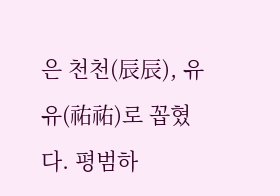은 천천(辰辰), 유유(祐祐)로 꼽혔다. 평범하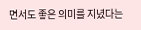면서도 좋은 의미를 지녔다는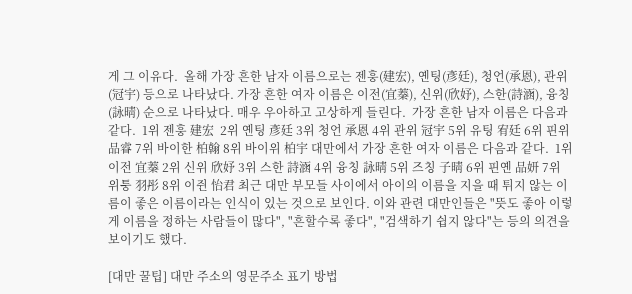게 그 이유다.  올해 가장 흔한 남자 이름으로는 젠훙(建宏), 옌팅(彥廷), 청언(承恩), 관위(冠宇) 등으로 나타났다. 가장 흔한 여자 이름은 이전(宜蓁), 신위(欣妤), 스한(詩涵), 융칭(詠晴) 순으로 나타났다. 매우 우아하고 고상하게 들린다.  가장 흔한 남자 이름은 다음과 같다.  1위 젠훙 建宏  2위 옌팅 彥廷 3위 청언 承恩 4위 관위 冠宇 5위 유팅 宥廷 6위 핀위 品睿 7위 바이한 柏翰 8위 바이위 柏宇 대만에서 가장 흔한 여자 이름은 다음과 같다.  1위 이전 宜蓁 2위 신위 欣妤 3위 스한 詩涵 4위 융칭 詠晴 5위 즈칭 子晴 6위 핀옌 品妍 7위 위퉁 羽彤 8위 이쥔 怡君 최근 대만 부모들 사이에서 아이의 이름을 지을 때 튀지 않는 이름이 좋은 이름이라는 인식이 있는 것으로 보인다. 이와 관련 대만인들은 "뜻도 좋아 이렇게 이름을 정하는 사람들이 많다", "흔할수록 좋다", "검색하기 쉽지 않다"는 등의 의견을 보이기도 했다.

[대만 꿀팁] 대만 주소의 영문주소 표기 방법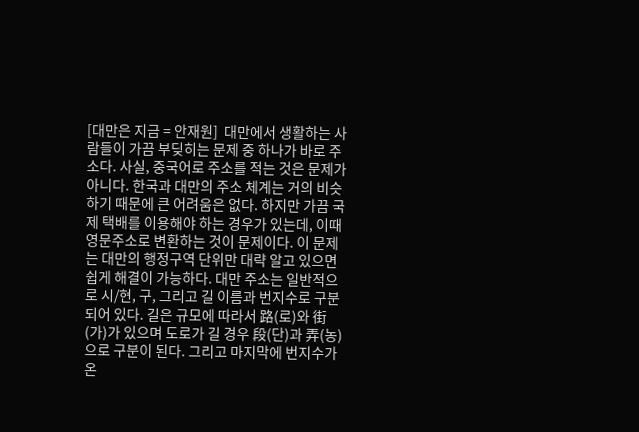[대만은 지금 = 안재원]  대만에서 생활하는 사람들이 가끔 부딪히는 문제 중 하나가 바로 주소다. 사실, 중국어로 주소를 적는 것은 문제가 아니다. 한국과 대만의 주소 체계는 거의 비슷하기 때문에 큰 어려움은 없다. 하지만 가끔 국제 택배를 이용해야 하는 경우가 있는데, 이때 영문주소로 변환하는 것이 문제이다. 이 문제는 대만의 행정구역 단위만 대략 알고 있으면 쉽게 해결이 가능하다. 대만 주소는 일반적으로 시/현, 구, 그리고 길 이름과 번지수로 구분되어 있다. 길은 규모에 따라서 路(로)와 街(가)가 있으며 도로가 길 경우 段(단)과 弄(농)으로 구분이 된다. 그리고 마지막에 번지수가 온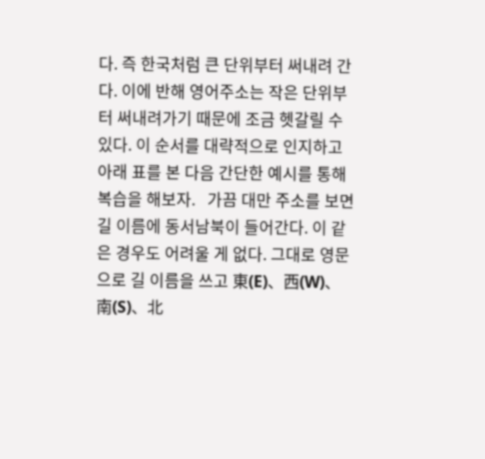다. 즉 한국처럼 큰 단위부터 써내려 간다. 이에 반해 영어주소는 작은 단위부터 써내려가기 때문에 조금 헷갈릴 수 있다. 이 순서를 대략적으로 인지하고 아래 표를 본 다음 간단한 예시를 통해 복습을 해보자.   가끔 대만 주소를 보면 길 이름에 동서남북이 들어간다. 이 같은 경우도 어려울 게 없다. 그대로 영문으로 길 이름을 쓰고 東(E)、西(W)、南(S)、北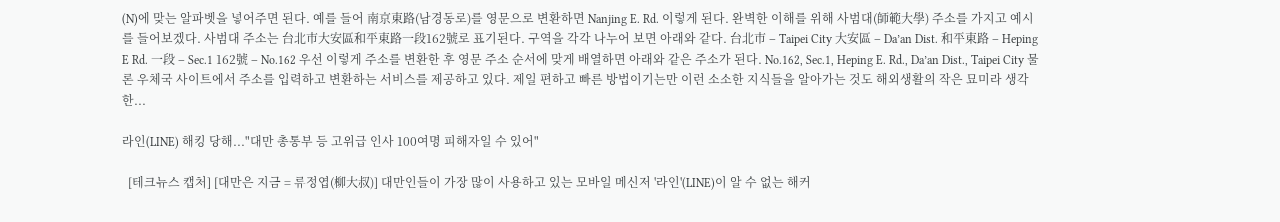(N)에 맞는 알파벳을 넣어주면 된다. 예를 들어 南京東路(남경동로)를 영문으로 변환하면 Nanjing E. Rd. 이렇게 된다. 완벽한 이해를 위해 사범대(師範大學) 주소를 가지고 예시를 들어보겠다. 사범대 주소는 台北市大安區和平東路一段162號로 표기된다. 구역을 각각 나누어 보면 아래와 같다. 台北市 – Taipei City 大安區 – Da’an Dist. 和平東路 – Heping E Rd. 一段 – Sec.1 162號 – No.162 우선 이렇게 주소를 변환한 후 영문 주소 순서에 맞게 배열하면 아래와 같은 주소가 된다. No.162, Sec.1, Heping E. Rd., Da’an Dist., Taipei City 물론 우체국 사이트에서 주소를 입력하고 변환하는 서비스를 제공하고 있다. 제일 편하고 빠른 방법이기는만 이런 소소한 지식들을 알아가는 것도 해외생활의 작은 묘미라 생각한...

라인(LINE) 해킹 당해..."대만 총통부 등 고위급 인사 100여명 피해자일 수 있어"

  [테크뉴스 캡처] [대만은 지금 = 류정엽(柳大叔)] 대만인들이 가장 많이 사용하고 있는 모바일 메신저 '라인'(LINE)이 알 수 없는 해커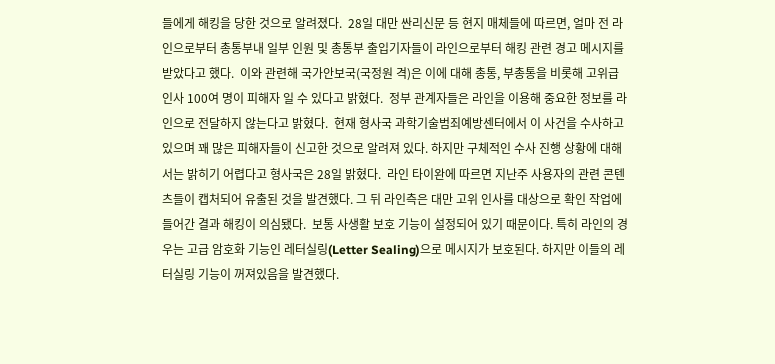들에게 해킹을 당한 것으로 알려졌다.  28일 대만 싼리신문 등 현지 매체들에 따르면, 얼마 전 라인으로부터 총통부내 일부 인원 및 총통부 출입기자들이 라인으로부터 해킹 관련 경고 메시지를 받았다고 했다.  이와 관련해 국가안보국(국정원 격)은 이에 대해 총통, 부총통을 비롯해 고위급 인사 100여 명이 피해자 일 수 있다고 밝혔다.  정부 관계자들은 라인을 이용해 중요한 정보를 라인으로 전달하지 않는다고 밝혔다.  현재 형사국 과학기술범죄예방센터에서 이 사건을 수사하고 있으며 꽤 많은 피해자들이 신고한 것으로 알려져 있다. 하지만 구체적인 수사 진행 상황에 대해서는 밝히기 어렵다고 형사국은 28일 밝혔다.  라인 타이완에 따르면 지난주 사용자의 관련 콘텐츠들이 캡처되어 유출된 것을 발견했다. 그 뒤 라인측은 대만 고위 인사를 대상으로 확인 작업에 들어간 결과 해킹이 의심됐다.  보통 사생활 보호 기능이 설정되어 있기 때문이다. 특히 라인의 경우는 고급 암호화 기능인 레터실링(Letter Sealing)으로 메시지가 보호된다. 하지만 이들의 레터실링 기능이 꺼져있음을 발견했다.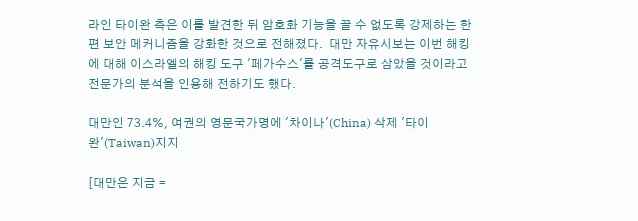라인 타이완 측은 이를 발견한 뒤 암호화 기능을 끌 수 없도록 강제하는 한편 보안 메커니즘을 강화한 것으로 전해졌다.  대만 자유시보는 이번 해킹에 대해 이스라엘의 해킹 도구 '페가수스'를 공격도구로 삼았을 것이라고 전문가의 분석을 인용해 전하기도 했다.

대만인 73.4%, 여권의 영문국가명에 '차이나'(China) 삭제 '타이완'(Taiwan)지지

[대만은 지금 =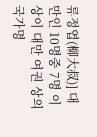류정엽(柳大叔)] 대만인 10명중 7명 이상이 대만 여권 상의 국가명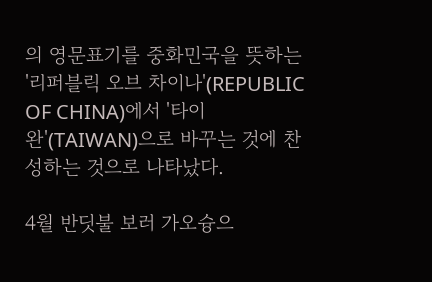의 영문표기를 중화민국을 뜻하는 '리퍼블릭 오브 차이나'(REPUBLIC OF CHINA)에서 '타이완'(TAIWAN)으로 바꾸는 것에 찬성하는 것으로 나타났다.

4월 반딧불 보러 가오슝으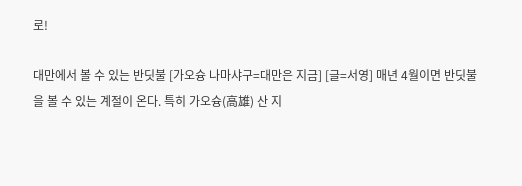로!

대만에서 볼 수 있는 반딧불 [가오슝 나마샤구=대만은 지금] [글=서영] 매년 4월이면 반딧불을 볼 수 있는 계절이 온다. 특히 가오슝(高雄) 산 지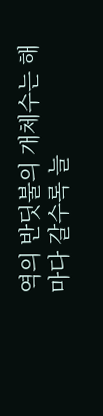역의 반딧불의 개체수는 해마다 갈수록 늘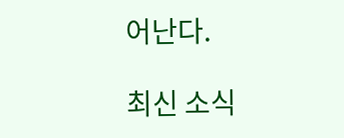어난다.

최신 소식